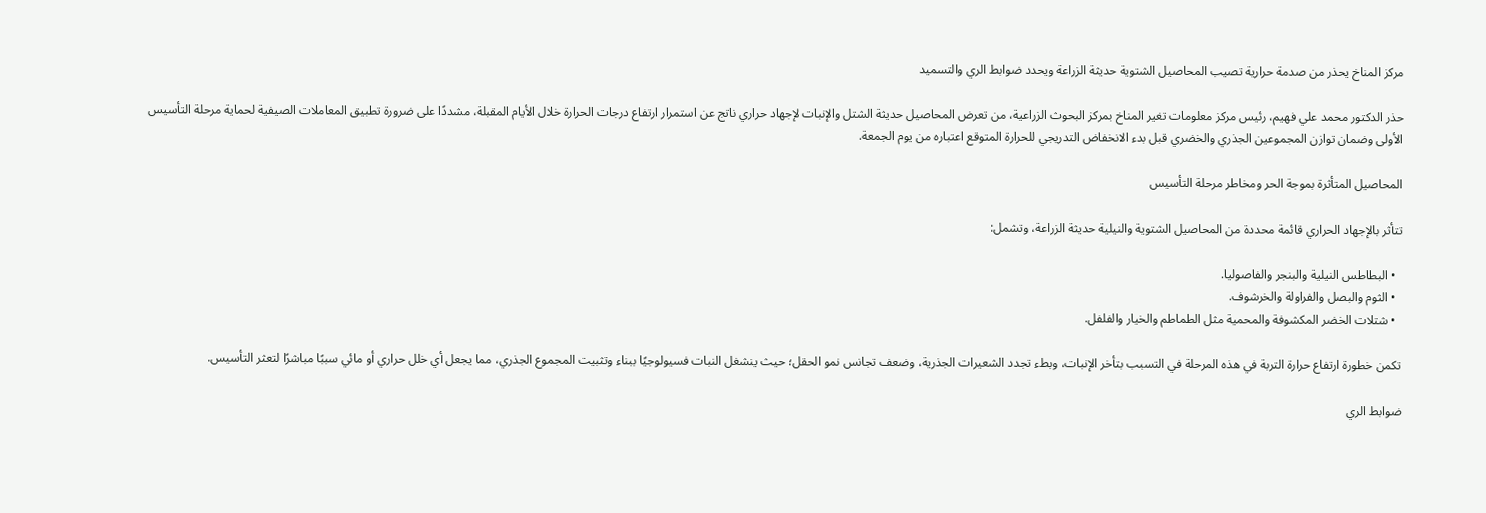مركز المناخ يحذر من صدمة حرارية تصيب المحاصيل الشتوية حديثة الزراعة ويحدد ضوابط الري والتسميد

حذر الدكتور محمد علي فهيم، رئيس مركز معلومات تغير المناخ بمركز البحوث الزراعية، من تعرض المحاصيل حديثة الشتل والإنبات لإجهاد حراري ناتج عن استمرار ارتفاع درجات الحرارة خلال الأيام المقبلة، مشددًا على ضرورة تطبيق المعاملات الصيفية لحماية مرحلة التأسيس الأولى وضمان توازن المجموعين الجذري والخضري قبل بدء الانخفاض التدريجي للحرارة المتوقع اعتباره من يوم الجمعة.

المحاصيل المتأثرة بموجة الحر ومخاطر مرحلة التأسيس

تتأثر بالإجهاد الحراري قائمة محددة من المحاصيل الشتوية والنيلية حديثة الزراعة، وتشمل:

  • البطاطس النيلية والبنجر والفاصوليا.
  • الثوم والبصل والفراولة والخرشوف.
  • شتلات الخضر المكشوفة والمحمية مثل الطماطم والخيار والفلفل.

تكمن خطورة ارتفاع حرارة التربة في هذه المرحلة في التسبب بتأخر الإنبات، وبطء تجدد الشعيرات الجذرية، وضعف تجانس نمو الحقل؛ حيث ينشغل النبات فسيولوجيًا ببناء وتثبيت المجموع الجذري، مما يجعل أي خلل حراري أو مائي سببًا مباشرًا لتعثر التأسيس.

ضوابط الري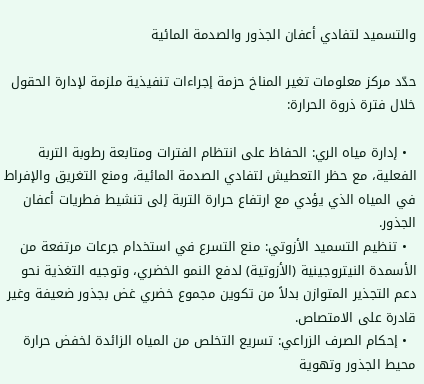والتسميد لتفادي أعفان الجذور والصدمة المائية

حدّد مركز معلومات تغير المناخ حزمة إجراءات تنفيذية ملزمة لإدارة الحقول خلال فترة ذروة الحرارة:

  • إدارة مياه الري: الحفاظ على انتظام الفترات ومتابعة رطوبة التربة الفعلية، مع حظر التعطيش لتفادي الصدمة المائية، ومنع التغريق والإفراط في المياه الذي يؤدي مع ارتفاع حرارة التربة إلى تنشيط فطريات أعفان الجذور.
  • تنظيم التسميد الأزوتي: منع التسرع في استخدام جرعات مرتفعة من الأسمدة النيتروجينية (الأزوتية) لدفع النمو الخضري، وتوجيه التغذية نحو دعم التجذير المتوازن بدلاً من تكوين مجموع خضري غض بجذور ضعيفة وغير قادرة على الامتصاص.
  • إحكام الصرف الزراعي: تسريع التخلص من المياه الزائدة لخفض حرارة محيط الجذور وتهوية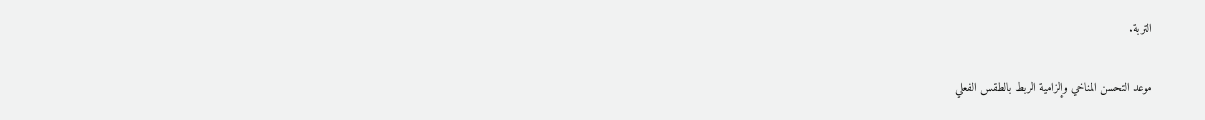التربة.

موعد التحسن المناخي وإلزامية الربط بالطقس الفعلي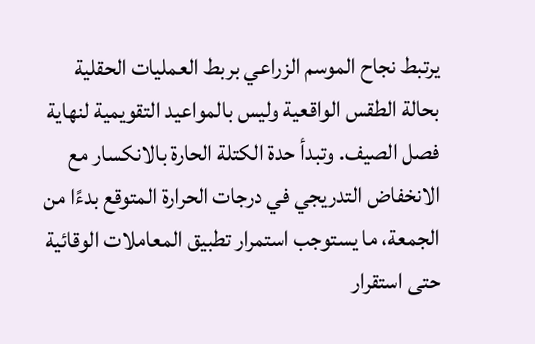يرتبط نجاح الموسم الزراعي بربط العمليات الحقلية بحالة الطقس الواقعية وليس بالمواعيد التقويمية لنهاية فصل الصيف. وتبدأ حدة الكتلة الحارة بالانكسار مع الانخفاض التدريجي في درجات الحرارة المتوقع بدءًا من الجمعة، ما يستوجب استمرار تطبيق المعاملات الوقائية حتى استقرار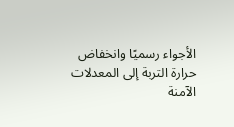الأجواء رسميًا وانخفاض حرارة التربة إلى المعدلات الآمنة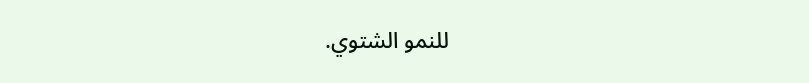للنمو الشتوي.